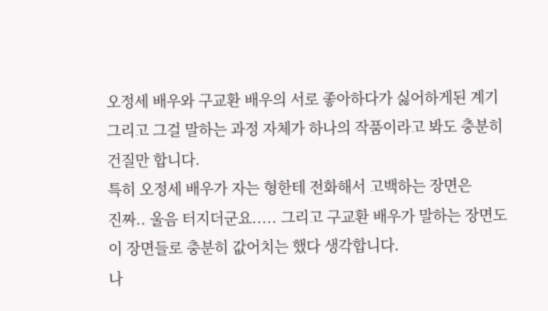오정세 배우와 구교환 배우의 서로 좋아하다가 싫어하게된 계기
그리고 그걸 말하는 과정 자체가 하나의 작품이라고 봐도 충분히 건질만 합니다.
특히 오정세 배우가 자는 형한테 전화해서 고백하는 장면은
진짜.. 울음 터지더군요..... 그리고 구교환 배우가 말하는 장면도
이 장면들로 충분히 값어치는 했다 생각합니다.
나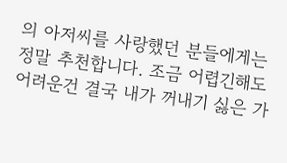의 아저씨를 사랑했던 분들에게는 정말 추천합니다. 조금 어렵긴해도
어려운건 결국 내가 꺼내기 싫은 가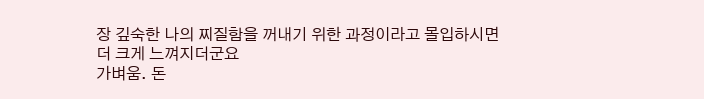장 깊숙한 나의 찌질함을 꺼내기 위한 과정이라고 몰입하시면
더 크게 느껴지더군요
가벼움. 돈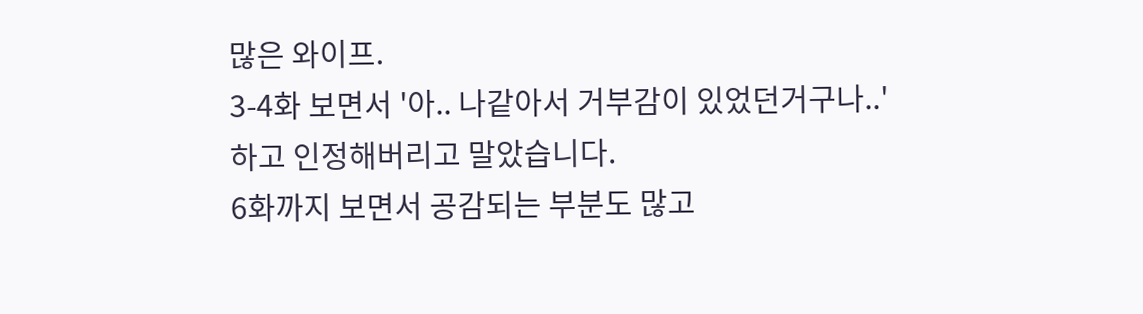많은 와이프.
3-4화 보면서 '아.. 나같아서 거부감이 있었던거구나..' 하고 인정해버리고 말았습니다.
6화까지 보면서 공감되는 부분도 많고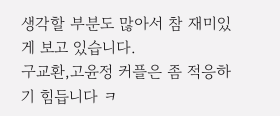생각할 부분도 많아서 참 재미있게 보고 있습니다.
구교환,고윤정 커플은 좀 적응하기 힘듭니다 ㅋ